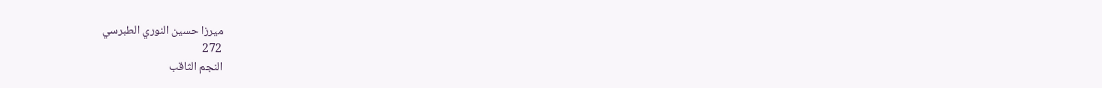ميرزا حسين النوري الطبرسي
272
النجم الثاقب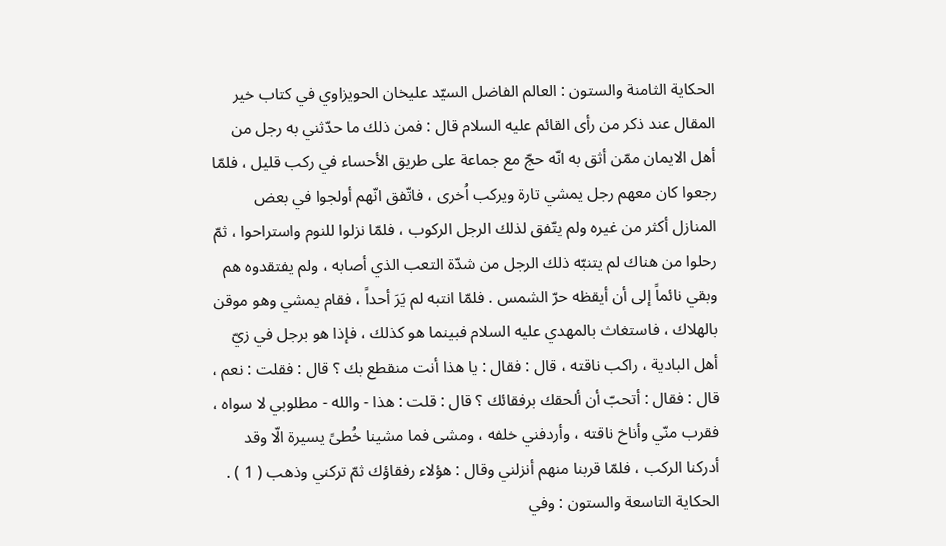الحكاية الثامنة والستون : العالم الفاضل السيّد عليخان الحويزاوي في كتاب خير المقال عند ذكر من رأى القائم عليه السلام قال : فمن ذلك ما حدّثني به رجل من أهل الايمان ممّن أثق به انّه حجّ مع جماعة على طريق الأحساء في ركب قليل ، فلمّا رجعوا كان معهم رجل يمشي تارة ويركب اُخرى ، فاتّفق انّهم أولجوا في بعض المنازل أكثر من غيره ولم يتّفق لذلك الرجل الركوب ، فلمّا نزلوا للنوم واستراحوا ، ثمّ رحلوا من هناك لم يتنبّه ذلك الرجل من شدّة التعب الذي أصابه ، ولم يفتقدوه هم وبقي نائماً إلى أن أيقظه حرّ الشمس . فلمّا انتبه لم يَرَ أحداً ، فقام يمشي وهو موقن بالهلاك ، فاستغاث بالمهدي عليه السلام فبينما هو كذلك ، فإذا هو برجل في زيّ أهل البادية ، راكب ناقته ، قال : فقال : يا هذا أنت منقطع بك ؟ قال : فقلت : نعم ، قال : فقال : أتحبّ أن ألحقك برفقائك ؟ قال : قلت : هذا - والله - مطلوبي لا سواه ، فقرب منّي وأناخ ناقته ، وأردفني خلفه ، ومشى فما مشينا خُطىً يسيرة الّا وقد أدركنا الركب ، فلمّا قربنا منهم أنزلني وقال : هؤلاء رفقاؤك ثمّ تركني وذهب ( 1 ) . الحكاية التاسعة والستون : وفي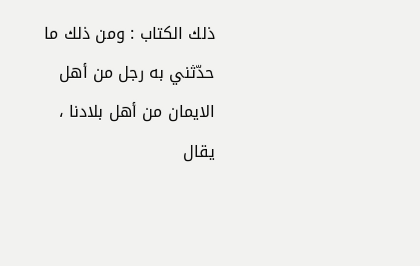ذلك الكتاب : ومن ذلك ما حدّثني به رجل من أهل الايمان من أهل بلادنا ، يقال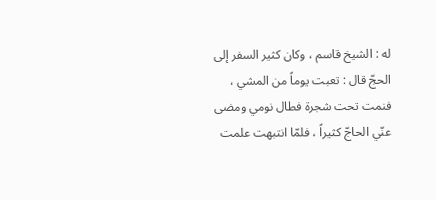له : الشيخ قاسم ، وكان كثير السفر إلى الحجّ قال : تعبت يوماً من المشي ، فنمت تحت شجرة فطال نومي ومضى عنّي الحاجّ كثيراً ، فلمّا انتبهت علمت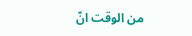من الوقت انّ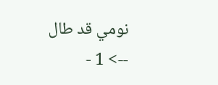نومي قد طال
--> 1 -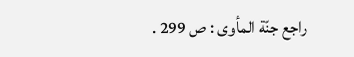راجع جنّة المأوى : ص 299 .